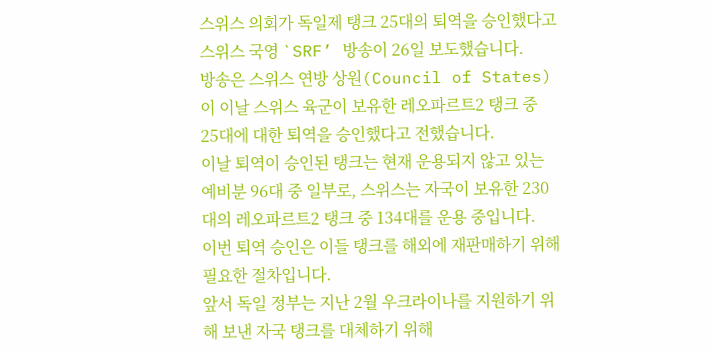스위스 의회가 독일제 탱크 25대의 퇴역을 승인했다고 스위스 국영 `SRF’ 방송이 26일 보도했습니다.
방송은 스위스 연방 상원(Council of States)이 이날 스위스 육군이 보유한 레오파르트2 탱크 중 25대에 대한 퇴역을 승인했다고 전했습니다.
이날 퇴역이 승인된 탱크는 현재 운용되지 않고 있는 예비분 96대 중 일부로, 스위스는 자국이 보유한 230대의 레오파르트2 탱크 중 134대를 운용 중입니다.
이번 퇴역 승인은 이들 탱크를 해외에 재판매하기 위해 필요한 절차입니다.
앞서 독일 정부는 지난 2월 우크라이나를 지원하기 위해 보낸 자국 탱크를 대체하기 위해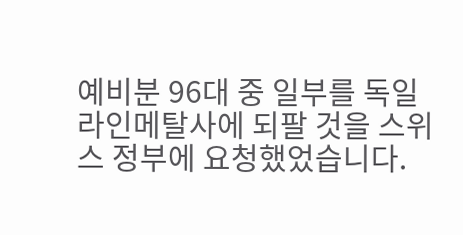예비분 96대 중 일부를 독일 라인메탈사에 되팔 것을 스위스 정부에 요청했었습니다.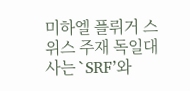미하엘 플뤼거 스위스 주재 독일대사는 `SRF’와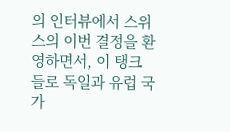의 인터뷰에서 스위스의 이번 결정을 환영하면서, 이 탱크들로 독일과 유럽 국가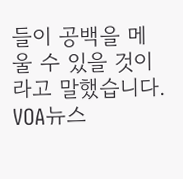들이 공백을 메울 수 있을 것이라고 말했습니다.
VOA뉴스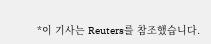*이 기사는 Reuters를 참조했습니다.